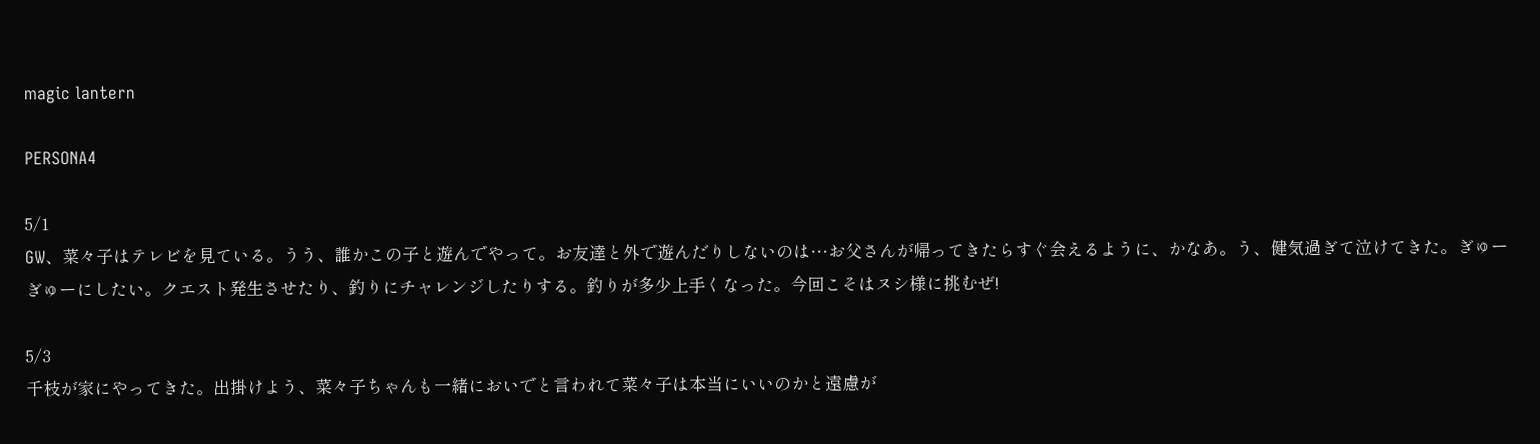magic lantern

PERSONA4

5/1
GW、菜々子はテレビを見ている。うう、誰かこの子と遊んでやって。お友達と外で遊んだりしないのは…お父さんが帰ってきたらすぐ会えるように、かなあ。う、健気過ぎて泣けてきた。ぎゅーぎゅーにしたい。クエスト発生させたり、釣りにチャレンジしたりする。釣りが多少上手くなった。今回こそはヌシ様に挑むぜ!

5/3
千枝が家にやってきた。出掛けよう、菜々子ちゃんも一緒においでと言われて菜々子は本当にいいのかと遠慮が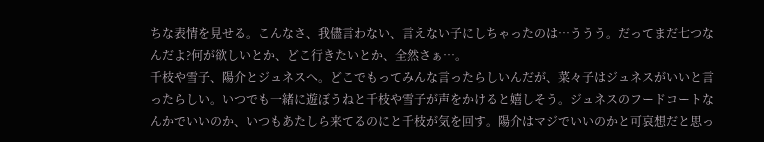ちな表情を見せる。こんなさ、我儘言わない、言えない子にしちゃったのは…ううう。だってまだ七つなんだよ?何が欲しいとか、どこ行きたいとか、全然さぁ…。
千枝や雪子、陽介とジュネスへ。どこでもってみんな言ったらしいんだが、菜々子はジュネスがいいと言ったらしい。いつでも一緒に遊ぼうねと千枝や雪子が声をかけると嬉しそう。ジュネスのフードコートなんかでいいのか、いつもあたしら来てるのにと千枝が気を回す。陽介はマジでいいのかと可哀想だと思っ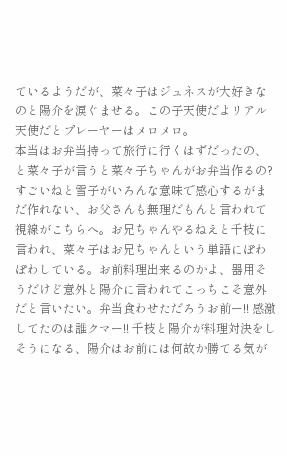ているようだが、菜々子はジュネスが大好きなのと陽介を涙ぐませる。この子天使だよリアル天使だとプレーヤーはメロメロ。
本当はお弁当持って旅行に行くはずだったの、と菜々子が言うと菜々子ちゃんがお弁当作るの?すごいねと雪子がいろんな意味で感心するがまだ作れない、お父さんも無理だもんと言われて視線がこちらへ。お兄ちゃんやるねえと千枝に言われ、菜々子はお兄ちゃんという単語にぽわぽわしている。お前料理出来るのかよ、器用そうだけど意外と陽介に言われてこっちこそ意外だと言いたい。弁当食わせただろうお前ー!! 感激してたのは誰クマー!! 千枝と陽介が料理対決をしそうになる、陽介はお前には何故か勝てる気が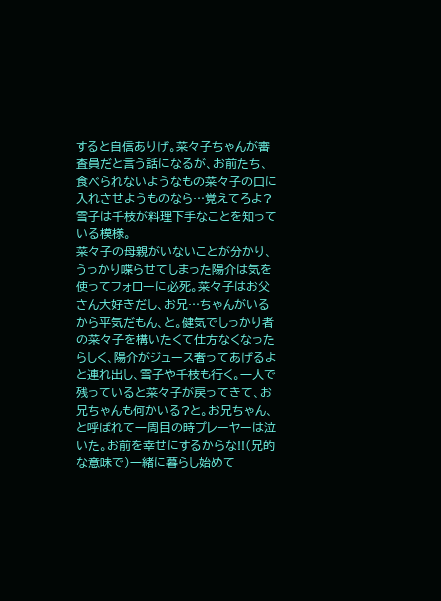すると自信ありげ。菜々子ちゃんが審査員だと言う話になるが、お前たち、食べられないようなもの菜々子の口に入れさせようものなら…覚えてろよ?雪子は千枝が料理下手なことを知っている模様。
菜々子の母親がいないことが分かり、うっかり喋らせてしまった陽介は気を使ってフォローに必死。菜々子はお父さん大好きだし、お兄…ちゃんがいるから平気だもん、と。健気でしっかり者の菜々子を構いたくて仕方なくなったらしく、陽介がジュース奢ってあげるよと連れ出し、雪子や千枝も行く。一人で残っていると菜々子が戻ってきて、お兄ちゃんも何かいる?と。お兄ちゃん、と呼ばれて一周目の時プレーヤーは泣いた。お前を幸せにするからな!!(兄的な意味で)一緒に暮らし始めて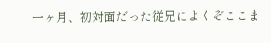一ヶ月、初対面だった従兄によくぞここま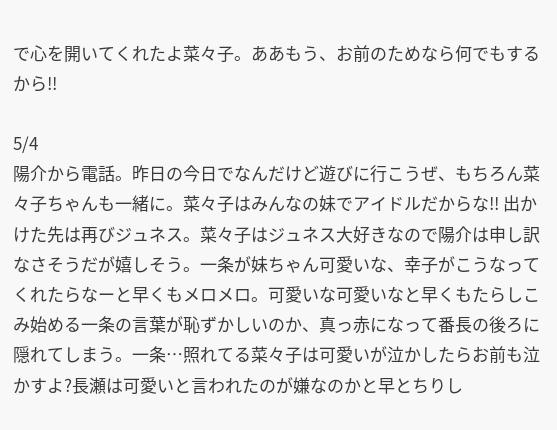で心を開いてくれたよ菜々子。ああもう、お前のためなら何でもするから!!

5/4
陽介から電話。昨日の今日でなんだけど遊びに行こうぜ、もちろん菜々子ちゃんも一緒に。菜々子はみんなの妹でアイドルだからな!! 出かけた先は再びジュネス。菜々子はジュネス大好きなので陽介は申し訳なさそうだが嬉しそう。一条が妹ちゃん可愛いな、幸子がこうなってくれたらなーと早くもメロメロ。可愛いな可愛いなと早くもたらしこみ始める一条の言葉が恥ずかしいのか、真っ赤になって番長の後ろに隠れてしまう。一条…照れてる菜々子は可愛いが泣かしたらお前も泣かすよ?長瀬は可愛いと言われたのが嫌なのかと早とちりし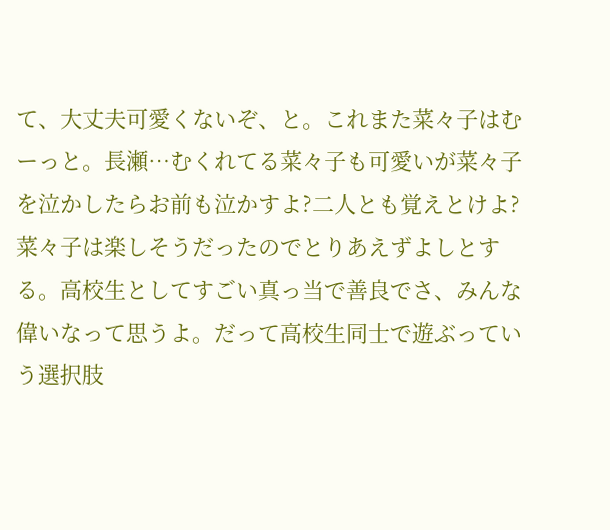て、大丈夫可愛くないぞ、と。これまた菜々子はむーっと。長瀬…むくれてる菜々子も可愛いが菜々子を泣かしたらお前も泣かすよ?二人とも覚えとけよ?
菜々子は楽しそうだったのでとりあえずよしとする。高校生としてすごい真っ当で善良でさ、みんな偉いなって思うよ。だって高校生同士で遊ぶっていう選択肢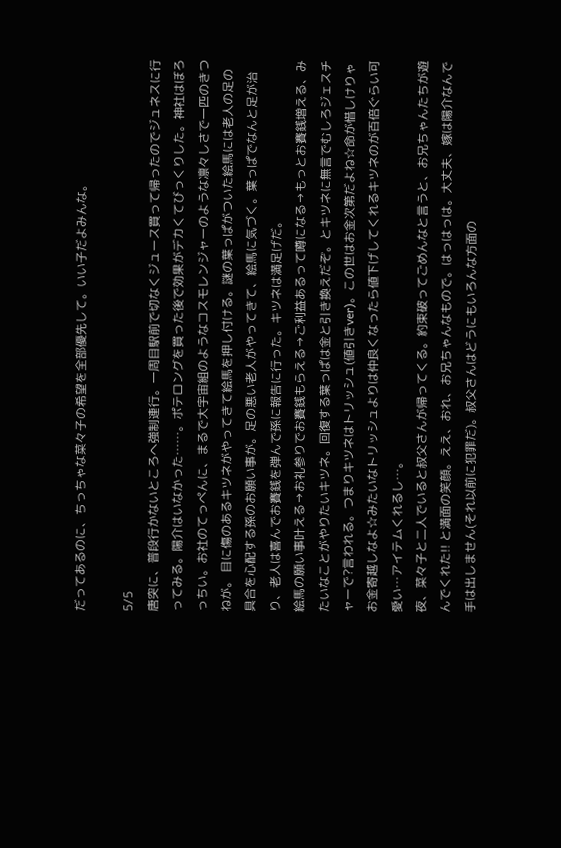だってあるのに、ちっちゃな菜々子の希望を全部優先して。いい子だよみんな。

5/5
唐突に、普段行かないところへ強制連行。一周目駅前で切なくジュース買って帰ったのでジュネスに行ってみる。陽介はいなかった……。ポテロングを買った後で効果がデカくてびっくりした。神社はぼろっちい。お社のてっぺんに、まるで大宇宙組のようなコスモレンジャーのような凛々しさで一匹のきつねが。 目に傷のあるキツネがやってきて絵馬を押し付ける。謎の葉っぱがついた絵馬には老人の足の具合を心配する孫のお願い事が。足の悪い老人がやってきて、絵馬に気づく。葉っぱでなんと足が治り、老人は喜んでお賽銭を弾んで孫に報告に行った。キツネは満足げだ。
絵馬の願い事叶える→お礼参りでお賽銭もらえる→ご利益あるって噂になる→もっとお賽銭増える、みたいなことがやりたいキツネ。回復する葉っぱは金と引き換えだぞ。とキツネに無言でむしろジェスチャーで?言われる。つまりキツネはトリッシュ(値引きver)。この世はお金次第だよね☆命が惜しけりゃお金寄越しなよ☆みたいなトリッシュよりは仲良くなったら値下げしてくれるキツネのが百倍ぐらい可愛い…アイテムくれるし…。
夜、菜々子と二人でいると叔父さんが帰ってくる。約束破ってごめんなと言うと、お兄ちゃんたちが遊んでくれた!! と満面の笑顔。ええ、おれ、お兄ちゃんなもので。はっはっは。大丈夫、嫁は陽介なんで手は出しません(それ以前に犯罪だ)。叔父さんはどうにもいろんな方面の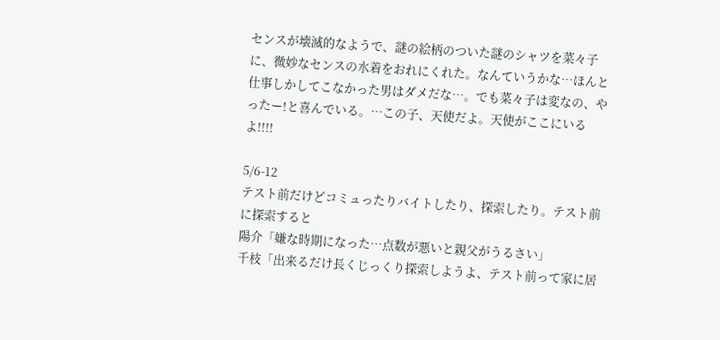センスが壊滅的なようで、謎の絵柄のついた謎のシャツを菜々子に、微妙なセンスの水着をおれにくれた。なんていうかな…ほんと仕事しかしてこなかった男はダメだな…。でも菜々子は変なの、やったー!と喜んでいる。…この子、天使だよ。天使がここにいるよ!!!!

5/6-12
テスト前だけどコミュったりバイトしたり、探索したり。テスト前に探索すると
陽介「嫌な時期になった…点数が悪いと親父がうるさい」
千枝「出来るだけ長くじっくり探索しようよ、テスト前って家に居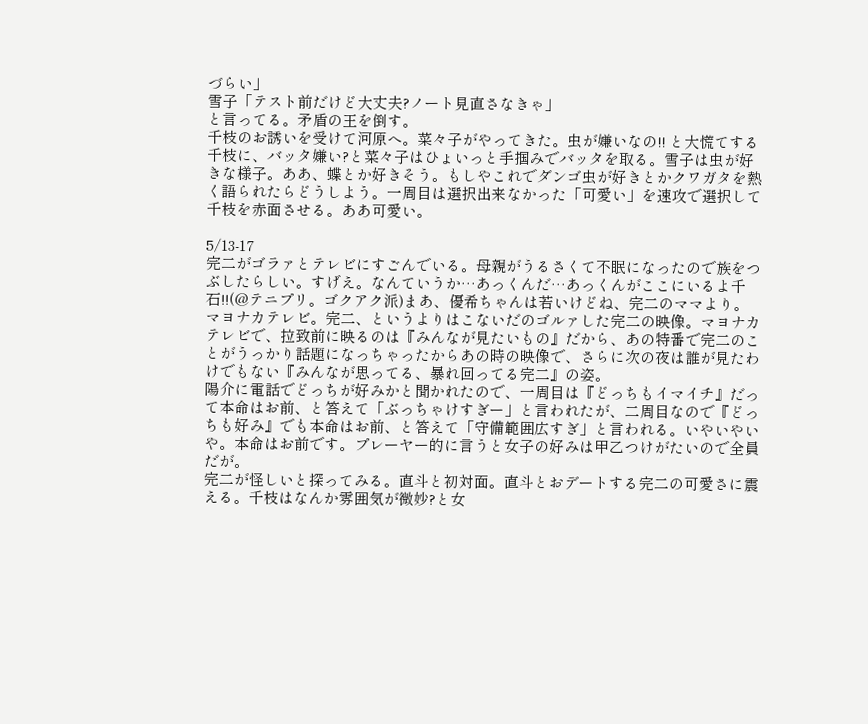づらい」
雪子「テスト前だけど大丈夫?ノート見直さなきゃ」
と言ってる。矛盾の王を倒す。
千枝のお誘いを受けて河原へ。菜々子がやってきた。虫が嫌いなの!! と大慌てする千枝に、バッタ嫌い?と菜々子はひょいっと手掴みでバッタを取る。雪子は虫が好きな様子。ああ、蝶とか好きそう。もしやこれでダンゴ虫が好きとかクワガタを熱く語られたらどうしよう。一周目は選択出来なかった「可愛い」を速攻で選択して千枝を赤面させる。ああ可愛い。

5/13-17
完二がゴラァとテレビにすごんでいる。母親がうるさくて不眠になったので族をつぶしたらしい。すげえ。なんていうか…あっくんだ…あっくんがここにいるよ千石!!(@テニプリ。ゴクアク派)まあ、優希ちゃんは若いけどね、完二のママより。
マヨナカテレビ。完二、というよりはこないだのゴルァした完二の映像。マヨナカテレビで、拉致前に映るのは『みんなが見たいもの』だから、あの特番で完二のことがうっかり話題になっちゃったからあの時の映像で、さらに次の夜は誰が見たわけでもない『みんなが思ってる、暴れ回ってる完二』の姿。
陽介に電話でどっちが好みかと聞かれたので、一周目は『どっちもイマイチ』だって本命はお前、と答えて「ぶっちゃけすぎー」と言われたが、二周目なので『どっちも好み』でも本命はお前、と答えて「守備範囲広すぎ」と言われる。いやいやいや。本命はお前です。プレーヤー的に言うと女子の好みは甲乙つけがたいので全員だが。
完二が怪しいと探ってみる。直斗と初対面。直斗とおデートする完二の可愛さに震える。千枝はなんか雰囲気が微妙?と女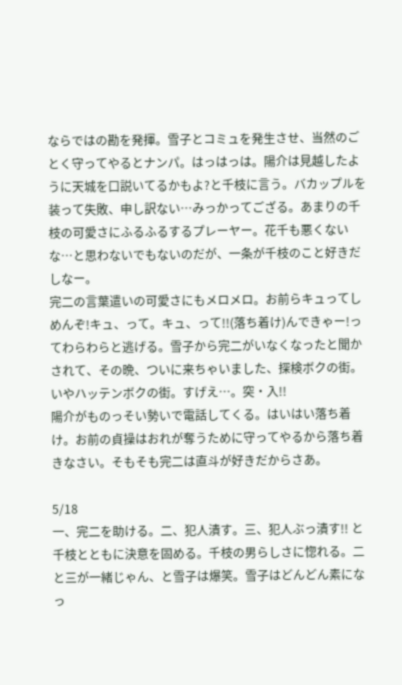ならではの勘を発揮。雪子とコミュを発生させ、当然のごとく守ってやるとナンパ。はっはっは。陽介は見越したように天城を口説いてるかもよ?と千枝に言う。バカップルを装って失敗、申し訳ない…みっかってござる。あまりの千枝の可愛さにふるふるするプレーヤー。花千も悪くないな…と思わないでもないのだが、一条が千枝のこと好きだしなー。
完二の言葉遣いの可愛さにもメロメロ。お前らキュってしめんぞ!キュ、って。キュ、って!!(落ち着け)んできゃー!ってわらわらと逃げる。雪子から完二がいなくなったと聞かされて、その晩、ついに来ちゃいました、探検ボクの街。いやハッテンボクの街。すげえ…。突・入!!
陽介がものっそい勢いで電話してくる。はいはい落ち着け。お前の貞操はおれが奪うために守ってやるから落ち着きなさい。そもそも完二は直斗が好きだからさあ。

5/18
一、完二を助ける。二、犯人潰す。三、犯人ぶっ潰す!! と千枝とともに決意を固める。千枝の男らしさに惚れる。二と三が一緒じゃん、と雪子は爆笑。雪子はどんどん素になっ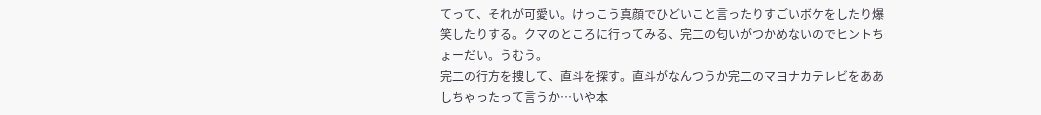てって、それが可愛い。けっこう真顔でひどいこと言ったりすごいボケをしたり爆笑したりする。クマのところに行ってみる、完二の匂いがつかめないのでヒントちょーだい。うむう。
完二の行方を捜して、直斗を探す。直斗がなんつうか完二のマヨナカテレビをああしちゃったって言うか…いや本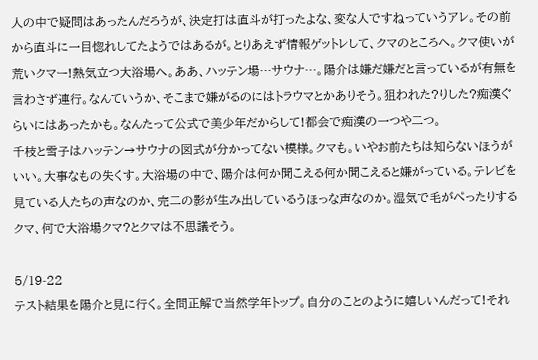人の中で疑問はあったんだろうが、決定打は直斗が打ったよな、変な人ですねっていうアレ。その前から直斗に一目惚れしてたようではあるが。とりあえず情報ゲットレして、クマのところへ。クマ使いが荒いクマー!熱気立つ大浴場へ。ああ、ハッテン場…サウナ…。陽介は嫌だ嫌だと言っているが有無を言わさず連行。なんていうか、そこまで嫌がるのにはトラウマとかありそう。狙われた?りした?痴漢ぐらいにはあったかも。なんたって公式で美少年だからして!都会で痴漢の一つや二つ。
千枝と雪子はハッテン→サウナの図式が分かってない模様。クマも。いやお前たちは知らないほうがいい。大事なもの失くす。大浴場の中で、陽介は何か聞こえる何か聞こえると嫌がっている。テレビを見ている人たちの声なのか、完二の影が生み出しているうほっな声なのか。湿気で毛がぺったりするクマ、何で大浴場クマ?とクマは不思議そう。

5/19-22
テスト結果を陽介と見に行く。全問正解で当然学年トップ。自分のことのように嬉しいんだって!それ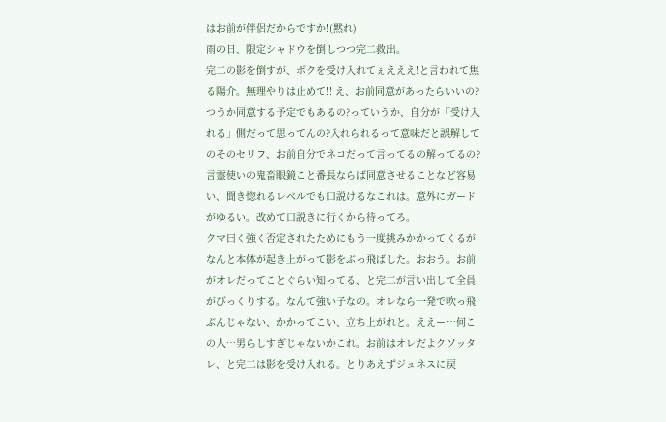はお前が伴侶だからですか!(黙れ)
雨の日、限定シャドウを倒しつつ完二救出。
完二の影を倒すが、ボクを受け入れてぇえええ!と言われて焦る陽介。無理やりは止めて!! え、お前同意があったらいいの?つうか同意する予定でもあるの?っていうか、自分が「受け入れる」側だって思ってんの?入れられるって意味だと誤解してのそのセリフ、お前自分でネコだって言ってるの解ってるの?
言霊使いの鬼畜眼鏡こと番長ならば同意させることなど容易い、聞き惚れるレベルでも口説けるなこれは。意外にガードがゆるい。改めて口説きに行くから待ってろ。
クマ曰く強く否定されたためにもう一度挑みかかってくるがなんと本体が起き上がって影をぶっ飛ばした。おおう。お前がオレだってことぐらい知ってる、と完二が言い出して全員がびっくりする。なんて強い子なの。オレなら一発で吹っ飛ぶんじゃない、かかってこい、立ち上がれと。ええー…何この人…男らしすぎじゃないかこれ。お前はオレだよクソッタレ、と完二は影を受け入れる。とりあえずジュネスに戻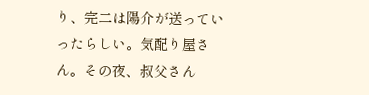り、完二は陽介が送っていったらしい。気配り屋さん。その夜、叔父さん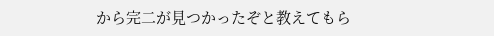から完二が見つかったぞと教えてもら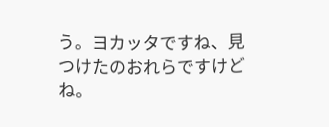う。ヨカッタですね、見つけたのおれらですけどね。